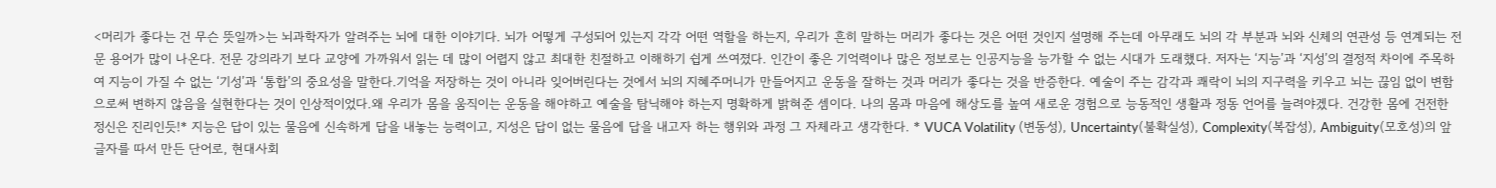<머리가 좋다는 건 무슨 뜻일까>는 뇌과학자가 알려주는 뇌에 대한 이야기다. 뇌가 어떻게 구성되어 있는지 각각 어떤 역할을 하는지, 우리가 흔히 말하는 머리가 좋다는 것은 어떤 것인지 설명해 주는데 아무래도 뇌의 각 부분과 뇌와 신체의 연관성 등 연계되는 전문 용어가 많이 나온다. 전문 강의라기 보다 교양에 가까워서 읽는 데 많이 어렵지 않고 최대한 친절하고 이해하기 쉽게 쓰여졌다. 인간이 좋은 기억력이나 많은 정보로는 인공지능을 능가할 수 없는 시대가 도래했다. 저자는 ‘지능’과 ‘지성’의 결정적 차이에 주목하여 지능이 가질 수 없는 ‘기성’과 ‘통합’의 중요성을 말한다.기억을 저장하는 것이 아니라 잊어버린다는 것에서 뇌의 지혜주머니가 만들어지고 운동을 잘하는 것과 머리가 좋다는 것을 반증한다. 예술이 주는 감각과 쾌락이 뇌의 지구력을 키우고 뇌는 끊임 없이 변함으로써 변하지 않음을 실현한다는 것이 인상적이었다.왜 우리가 몸을 움직이는 운동을 해야하고 예술을 탐닉해야 하는지 명확하게 밝혀준 셈이다. 나의 몸과 마음에 해상도를 높여 새로운 경험으로 능동적인 생활과 정동 언어를 늘려야겠다. 건강한 몸에 건전한 정신은 진리인듯!* 지능은 답이 있는 물음에 신속하게 답을 내놓는 능력이고, 지성은 답이 없는 물음에 답을 내고자 하는 행위와 과정 그 자체라고 생각한다. * VUCA Volatility (변동성), Uncertainty(불확실성), Complexity(복잡성), Ambiguity(모호성)의 앞 글자를 따서 만든 단어로, 현대사회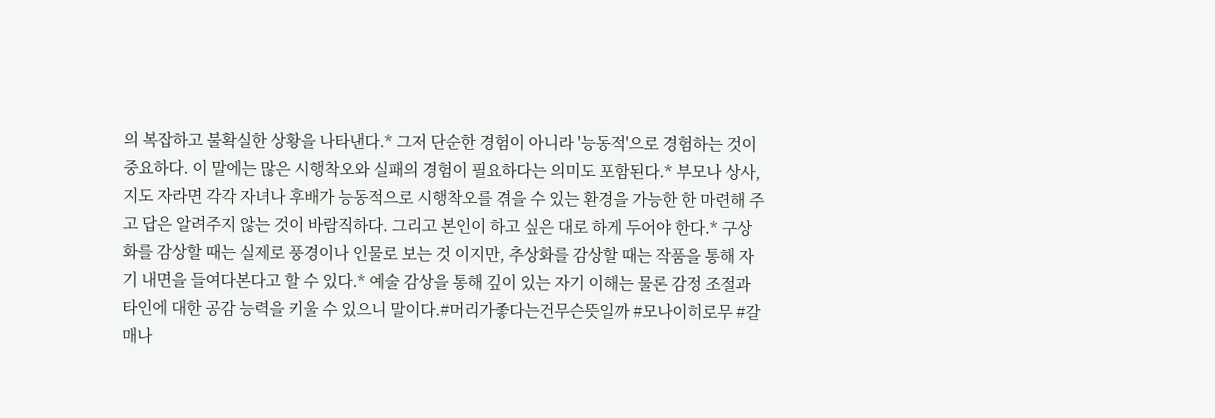의 복잡하고 불확실한 상황을 나타낸다.* 그저 단순한 경험이 아니라 '능동적'으로 경험하는 것이 중요하다. 이 말에는 많은 시행착오와 실패의 경험이 필요하다는 의미도 포함된다.* 부모나 상사, 지도 자라면 각각 자녀나 후배가 능동적으로 시행착오를 겪을 수 있는 환경을 가능한 한 마련해 주고 답은 알려주지 않는 것이 바람직하다. 그리고 본인이 하고 싶은 대로 하게 두어야 한다.* 구상화를 감상할 때는 실제로 풍경이나 인물로 보는 것 이지만, 추상화를 감상할 때는 작품을 통해 자기 내면을 들여다본다고 할 수 있다.* 예술 감상을 통해 깊이 있는 자기 이해는 물론 감정 조절과 타인에 대한 공감 능력을 키울 수 있으니 말이다.#머리가좋다는건무슨뜻일까 #모나이히로무 #갈매나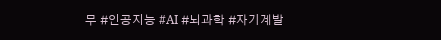무 #인공지능 #AI #뇌과학 #자기계발